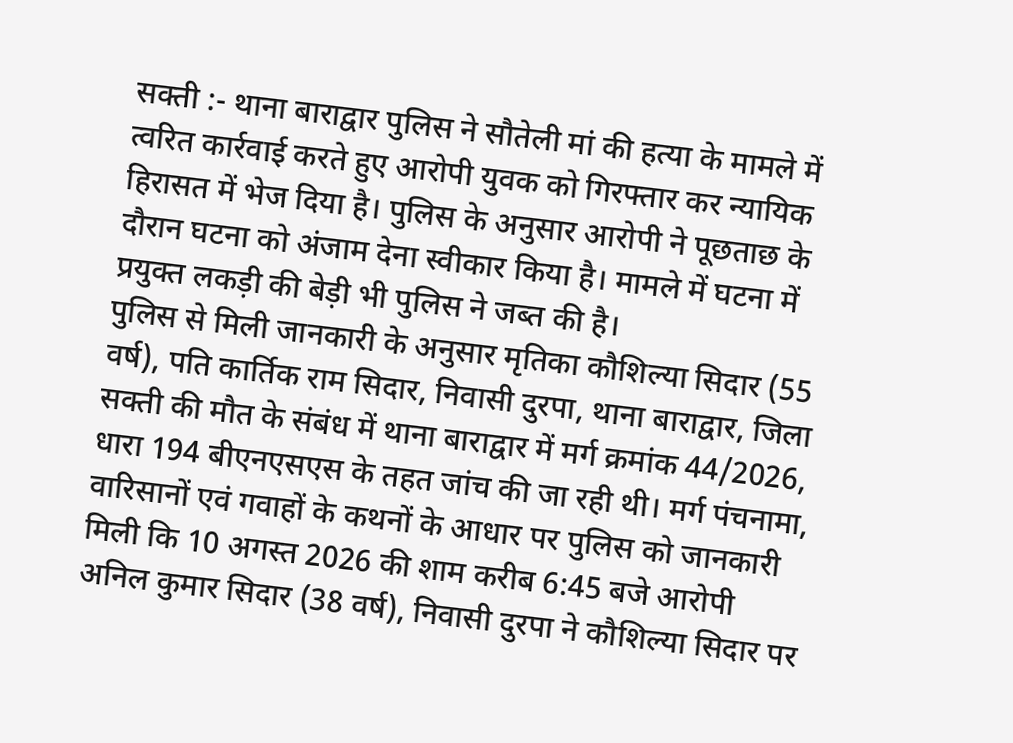सक्ती :- थाना बाराद्वार पुलिस ने सौतेली मां की हत्या के मामले में त्वरित कार्रवाई करते हुए आरोपी युवक को गिरफ्तार कर न्यायिक हिरासत में भेज दिया है। पुलिस के अनुसार आरोपी ने पूछताछ के दौरान घटना को अंजाम देना स्वीकार किया है। मामले में घटना में प्रयुक्त लकड़ी की बेड़ी भी पुलिस ने जब्त की है।
पुलिस से मिली जानकारी के अनुसार मृतिका कौशिल्या सिदार (55 वर्ष), पति कार्तिक राम सिदार, निवासी दुरपा, थाना बाराद्वार, जिला सक्ती की मौत के संबंध में थाना बाराद्वार में मर्ग क्रमांक 44/2026, धारा 194 बीएनएसएस के तहत जांच की जा रही थी। मर्ग पंचनामा, वारिसानों एवं गवाहों के कथनों के आधार पर पुलिस को जानकारी मिली कि 10 अगस्त 2026 की शाम करीब 6:45 बजे आरोपी अनिल कुमार सिदार (38 वर्ष), निवासी दुरपा ने कौशिल्या सिदार पर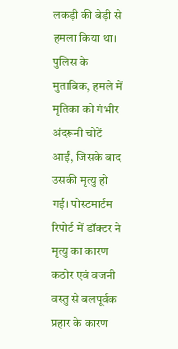लकड़ी की बेड़ी से हमला किया था।
पुलिस के मुताबिक, हमले में मृतिका को गंभीर अंदरूनी चोटें आईं, जिसके बाद उसकी मृत्यु हो गई। पोस्टमार्टम रिपोर्ट में डॉक्टर ने मृत्यु का कारण कठोर एवं वजनी वस्तु से बलपूर्वक प्रहार के कारण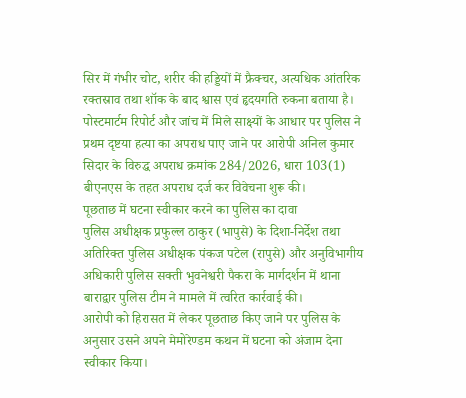सिर में गंभीर चोट, शरीर की हड्डियों में फ्रैक्चर, अत्यधिक आंतरिक रक्तस्राव तथा शॉक के बाद श्वास एवं हृदयगति रुकना बताया है।
पोस्टमार्टम रिपोर्ट और जांच में मिले साक्ष्यों के आधार पर पुलिस ने प्रथम दृष्टया हत्या का अपराध पाए जाने पर आरोपी अनिल कुमार सिदार के विरुद्ध अपराध क्रमांक 284/2026, धारा 103(1) बीएनएस के तहत अपराध दर्ज कर विवेचना शुरू की।
पूछताछ में घटना स्वीकार करने का पुलिस का दावा
पुलिस अधीक्षक प्रफुल्ल ठाकुर (भापुसे) के दिशा-निर्देश तथा अतिरिक्त पुलिस अधीक्षक पंकज पटेल (रापुसे) और अनुविभागीय अधिकारी पुलिस सक्ती भुवनेश्वरी पैकरा के मार्गदर्शन में थाना बाराद्वार पुलिस टीम ने मामले में त्वरित कार्रवाई की।
आरोपी को हिरासत में लेकर पूछताछ किए जाने पर पुलिस के अनुसार उसने अपने मेमोरेण्डम कथन में घटना को अंजाम देना स्वीकार किया।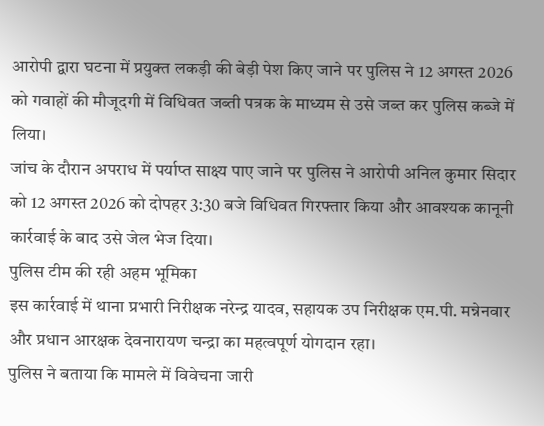आरोपी द्वारा घटना में प्रयुक्त लकड़ी की बेड़ी पेश किए जाने पर पुलिस ने 12 अगस्त 2026 को गवाहों की मौजूदगी में विधिवत जब्ती पत्रक के माध्यम से उसे जब्त कर पुलिस कब्जे में लिया।
जांच के दौरान अपराध में पर्याप्त साक्ष्य पाए जाने पर पुलिस ने आरोपी अनिल कुमार सिदार को 12 अगस्त 2026 को दोपहर 3:30 बजे विधिवत गिरफ्तार किया और आवश्यक कानूनी कार्रवाई के बाद उसे जेल भेज दिया।
पुलिस टीम की रही अहम भूमिका
इस कार्रवाई में थाना प्रभारी निरीक्षक नरेन्द्र यादव, सहायक उप निरीक्षक एम.पी. मन्नेनवार और प्रधान आरक्षक देवनारायण चन्द्रा का महत्वपूर्ण योगदान रहा।
पुलिस ने बताया कि मामले में विवेचना जारी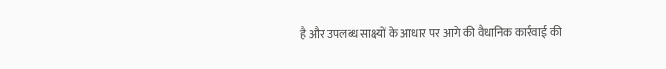है और उपलब्ध साक्ष्यों के आधार पर आगे की वैधानिक कार्रवाई की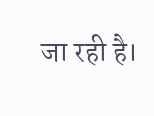जा रही है।